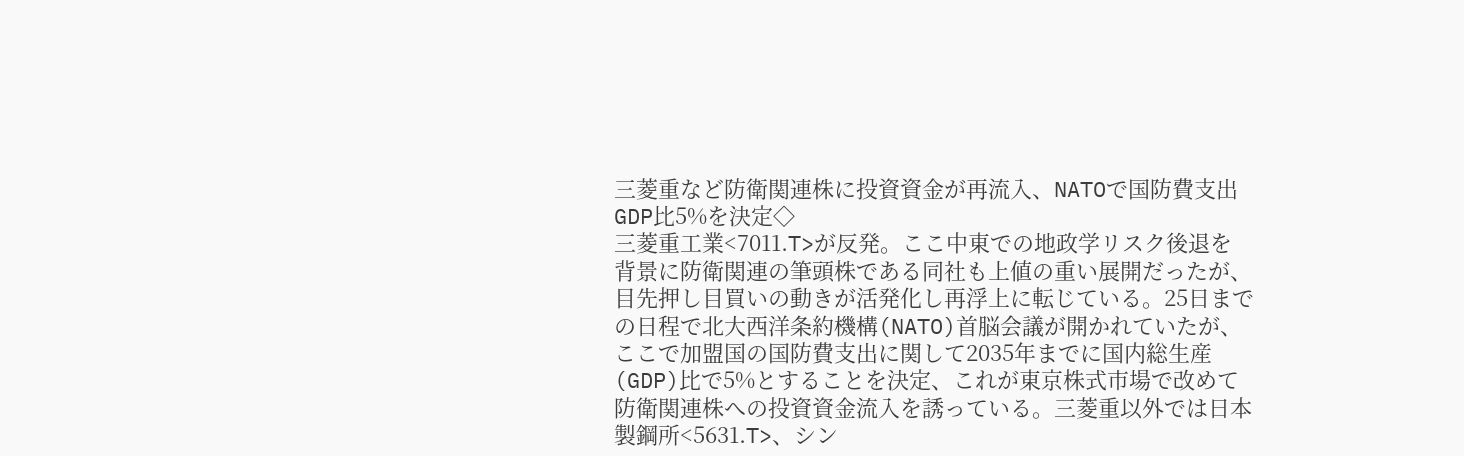三菱重など防衛関連株に投資資金が再流入、NATOで国防費支出GDP比5%を決定◇
三菱重工業<7011.T>が反発。ここ中東での地政学リスク後退を背景に防衛関連の筆頭株である同社も上値の重い展開だったが、目先押し目買いの動きが活発化し再浮上に転じている。25日までの日程で北大西洋条約機構(NATO)首脳会議が開かれていたが、ここで加盟国の国防費支出に関して2035年までに国内総生産(GDP)比で5%とすることを決定、これが東京株式市場で改めて防衛関連株への投資資金流入を誘っている。三菱重以外では日本製鋼所<5631.T>、シン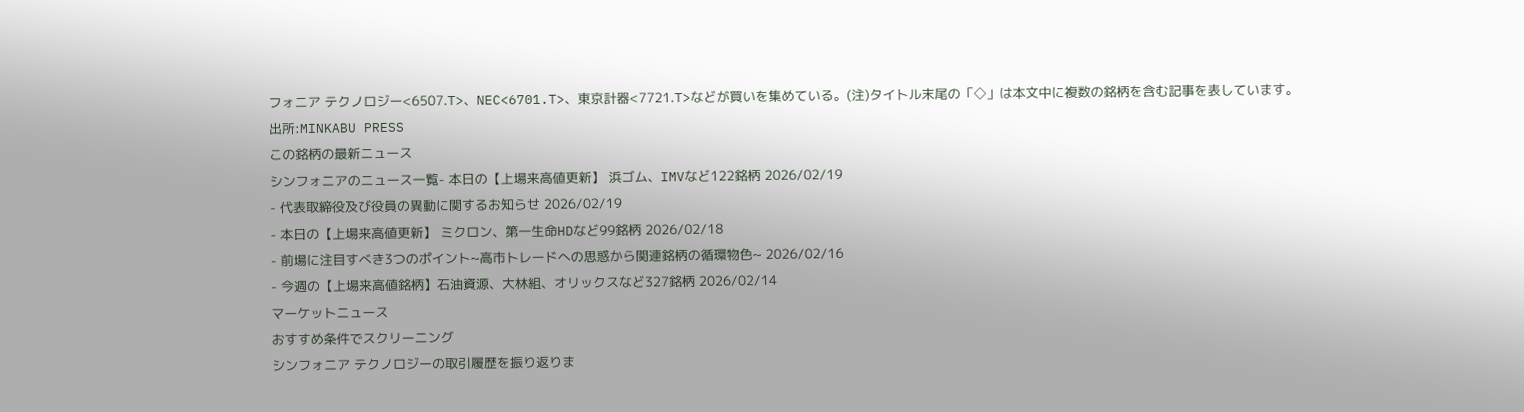フォニア テクノロジー<6507.T>、NEC<6701.T>、東京計器<7721.T>などが買いを集めている。(注)タイトル末尾の「◇」は本文中に複数の銘柄を含む記事を表しています。
出所:MINKABU PRESS
この銘柄の最新ニュース
シンフォニアのニュース一覧- 本日の【上場来高値更新】 浜ゴム、IMVなど122銘柄 2026/02/19
- 代表取締役及び役員の異動に関するお知らせ 2026/02/19
- 本日の【上場来高値更新】 ミクロン、第一生命HDなど99銘柄 2026/02/18
- 前場に注目すべき3つのポイント~高市トレードへの思惑から関連銘柄の循環物色~ 2026/02/16
- 今週の【上場来高値銘柄】石油資源、大林組、オリックスなど327銘柄 2026/02/14
マーケットニュース
おすすめ条件でスクリーニング
シンフォニア テクノロジーの取引履歴を振り返りま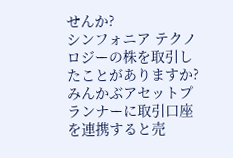せんか?
シンフォニア テクノロジーの株を取引したことがありますか?みんかぶアセットプランナーに取引口座を連携すると売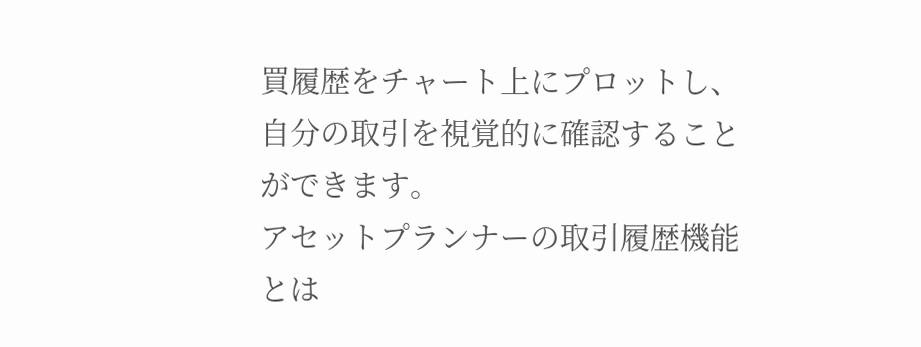買履歴をチャート上にプロットし、自分の取引を視覚的に確認することができます。
アセットプランナーの取引履歴機能とは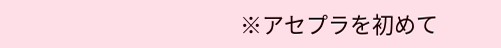※アセプラを初めて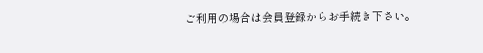ご利用の場合は会員登録からお手続き下さい。